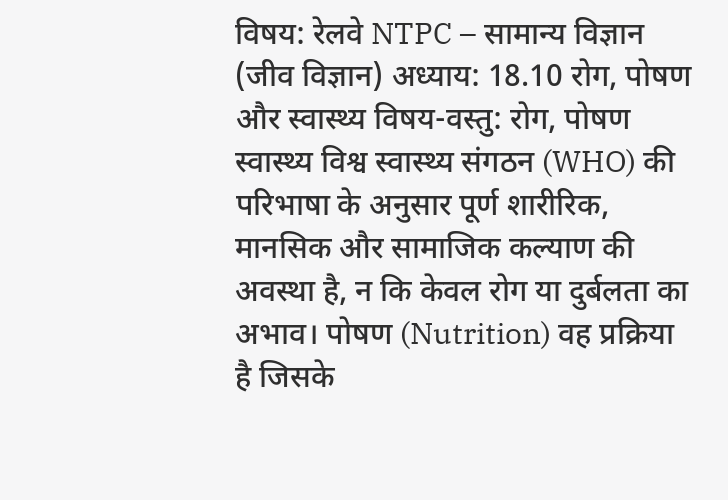विषय: रेलवे NTPC – सामान्य विज्ञान (जीव विज्ञान) अध्याय: 18.10 रोग, पोषण और स्वास्थ्य विषय-वस्तु: रोग, पोषण
स्वास्थ्य विश्व स्वास्थ्य संगठन (WHO) की परिभाषा के अनुसार पूर्ण शारीरिक, मानसिक और सामाजिक कल्याण की अवस्था है, न कि केवल रोग या दुर्बलता का अभाव। पोषण (Nutrition) वह प्रक्रिया है जिसके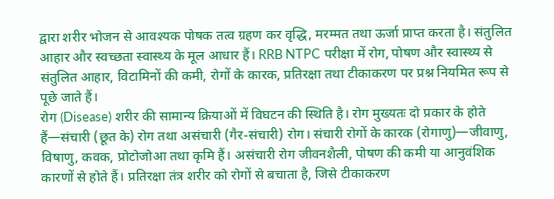द्वारा शरीर भोजन से आवश्यक पोषक तत्व ग्रहण कर वृद्धि, मरम्मत तथा ऊर्जा प्राप्त करता है। संतुलित आहार और स्वच्छता स्वास्थ्य के मूल आधार हैं। RRB NTPC परीक्षा में रोग, पोषण और स्वास्थ्य से संतुलित आहार, विटामिनों की कमी, रोगों के कारक, प्रतिरक्षा तथा टीकाकरण पर प्रश्न नियमित रूप से पूछे जाते हैं।
रोग (Disease) शरीर की सामान्य क्रियाओं में विघटन की स्थिति है। रोग मुख्यतः दो प्रकार के होते हैं—संचारी (छूत के) रोग तथा असंचारी (गैर-संचारी) रोग। संचारी रोगों के कारक (रोगाणु)—जीवाणु, विषाणु, कवक, प्रोटोजोआ तथा कृमि हैं। असंचारी रोग जीवनशैली, पोषण की कमी या आनुवंशिक कारणों से होते हैं। प्रतिरक्षा तंत्र शरीर को रोगों से बचाता है, जिसे टीकाकरण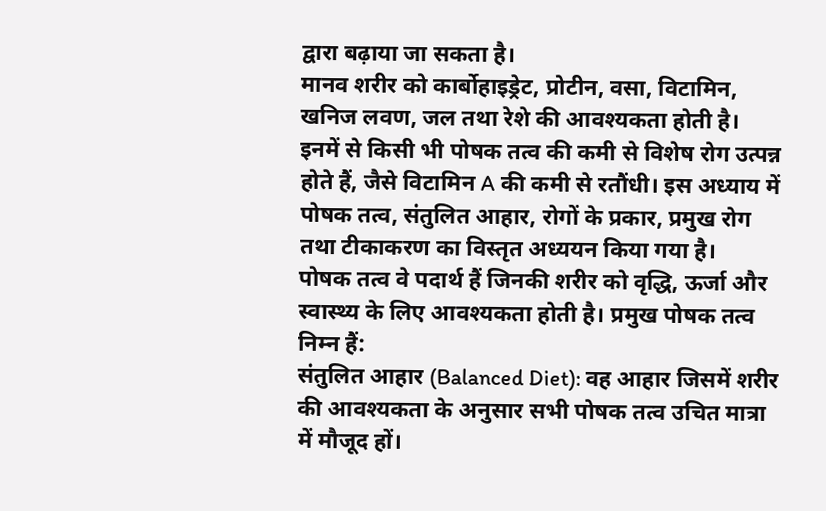द्वारा बढ़ाया जा सकता है।
मानव शरीर को कार्बोहाइड्रेट, प्रोटीन, वसा, विटामिन, खनिज लवण, जल तथा रेशे की आवश्यकता होती है। इनमें से किसी भी पोषक तत्व की कमी से विशेष रोग उत्पन्न होते हैं, जैसे विटामिन A की कमी से रतौंधी। इस अध्याय में पोषक तत्व, संतुलित आहार, रोगों के प्रकार, प्रमुख रोग तथा टीकाकरण का विस्तृत अध्ययन किया गया है।
पोषक तत्व वे पदार्थ हैं जिनकी शरीर को वृद्धि, ऊर्जा और स्वास्थ्य के लिए आवश्यकता होती है। प्रमुख पोषक तत्व निम्न हैं:
संतुलित आहार (Balanced Diet): वह आहार जिसमें शरीर की आवश्यकता के अनुसार सभी पोषक तत्व उचित मात्रा में मौजूद हों।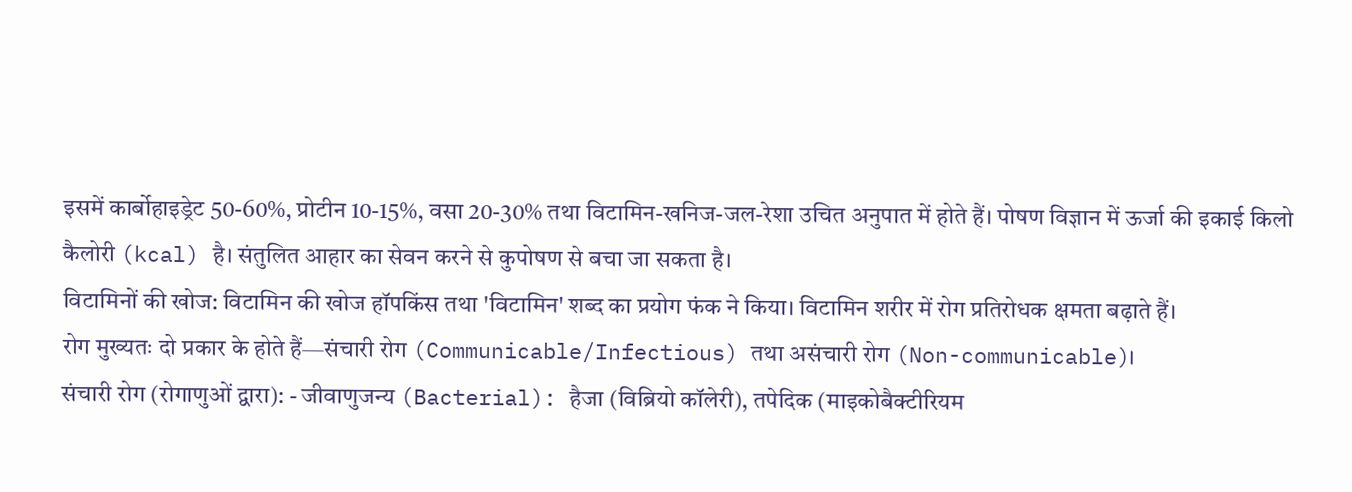इसमें कार्बोहाइड्रेट 50-60%, प्रोटीन 10-15%, वसा 20-30% तथा विटामिन-खनिज-जल-रेशा उचित अनुपात में होते हैं। पोषण विज्ञान में ऊर्जा की इकाई किलो कैलोरी (kcal) है। संतुलित आहार का सेवन करने से कुपोषण से बचा जा सकता है।
विटामिनों की खोज: विटामिन की खोज हॉपकिंस तथा 'विटामिन' शब्द का प्रयोग फंक ने किया। विटामिन शरीर में रोग प्रतिरोधक क्षमता बढ़ाते हैं।
रोग मुख्यतः दो प्रकार के होते हैं—संचारी रोग (Communicable/Infectious) तथा असंचारी रोग (Non-communicable)।
संचारी रोग (रोगाणुओं द्वारा): - जीवाणुजन्य (Bacterial): हैजा (विब्रियो कॉलेरी), तपेदिक (माइकोबैक्टीरियम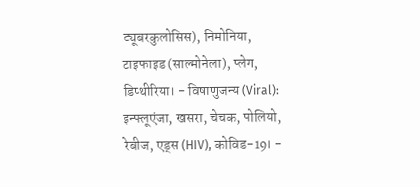ट्यूबरकुलोसिस), निमोनिया, टाइफाइड (साल्मोनेला), प्लेग, डिप्थीरिया। - विषाणुजन्य (Viral): इन्फ्लूएंजा, खसरा, चेचक, पोलियो, रेबीज, एड्स (HIV), कोविड-19। -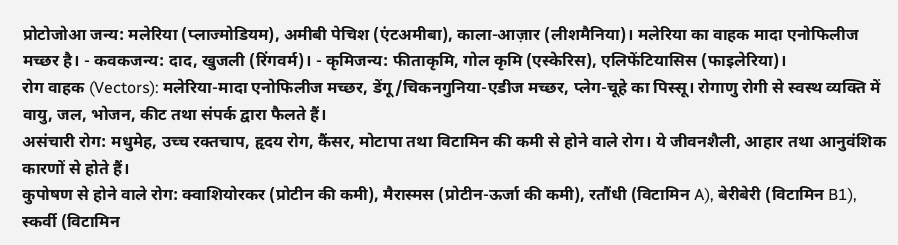प्रोटोजोआ जन्य: मलेरिया (प्लाज्मोडियम), अमीबी पेचिश (एंटअमीबा), काला-आज़ार (लीशमैनिया)। मलेरिया का वाहक मादा एनोफिलीज मच्छर है। - कवकजन्य: दाद, खुजली (रिंगवर्म)। - कृमिजन्य: फीताकृमि, गोल कृमि (एस्केरिस), एलिफेंटियासिस (फाइलेरिया)।
रोग वाहक (Vectors): मलेरिया-मादा एनोफिलीज मच्छर, डेंगू/चिकनगुनिया-एडीज मच्छर, प्लेग-चूहे का पिस्सू। रोगाणु रोगी से स्वस्थ व्यक्ति में वायु, जल, भोजन, कीट तथा संपर्क द्वारा फैलते हैं।
असंचारी रोग: मधुमेह, उच्च रक्तचाप, हृदय रोग, कैंसर, मोटापा तथा विटामिन की कमी से होने वाले रोग। ये जीवनशैली, आहार तथा आनुवंशिक कारणों से होते हैं।
कुपोषण से होने वाले रोग: क्वाशियोरकर (प्रोटीन की कमी), मैरास्मस (प्रोटीन-ऊर्जा की कमी), रतौंधी (विटामिन A), बेरीबेरी (विटामिन B1), स्कर्वी (विटामिन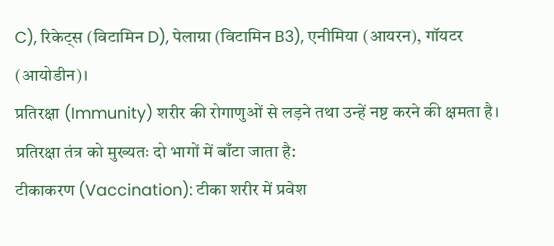C), रिकेट्स (विटामिन D), पेलाग्रा (विटामिन B3), एनीमिया (आयरन), गॉयटर (आयोडीन)।
प्रतिरक्षा (Immunity) शरीर की रोगाणुओं से लड़ने तथा उन्हें नष्ट करने की क्षमता है। प्रतिरक्षा तंत्र को मुख्यतः दो भागों में बाँटा जाता है:
टीकाकरण (Vaccination): टीका शरीर में प्रवेश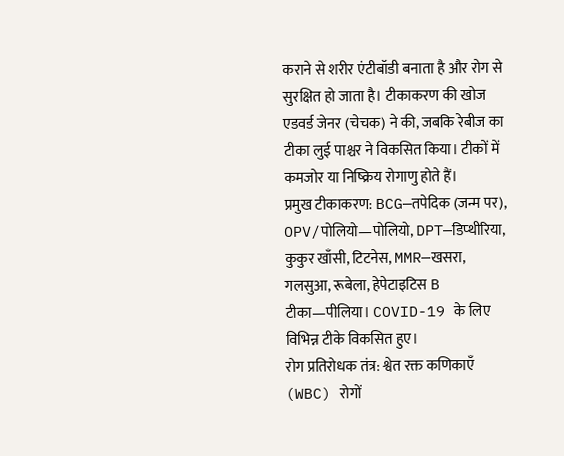कराने से शरीर एंटीबॉडी बनाता है और रोग से सुरक्षित हो जाता है। टीकाकरण की खोज एडवर्ड जेनर (चेचक) ने की, जबकि रेबीज का टीका लुई पाश्चर ने विकसित किया। टीकों में कमजोर या निष्क्रिय रोगाणु होते हैं।
प्रमुख टीकाकरण: BCG—तपेदिक (जन्म पर), OPV/पोलियो—पोलियो, DPT—डिप्थीरिया, कुकुर खाँसी, टिटनेस, MMR—खसरा, गलसुआ, रूबेला, हेपेटाइटिस B टीका—पीलिया। COVID-19 के लिए विभिन्न टीके विकसित हुए।
रोग प्रतिरोधक तंत्र: श्वेत रक्त कणिकाएँ (WBC) रोगों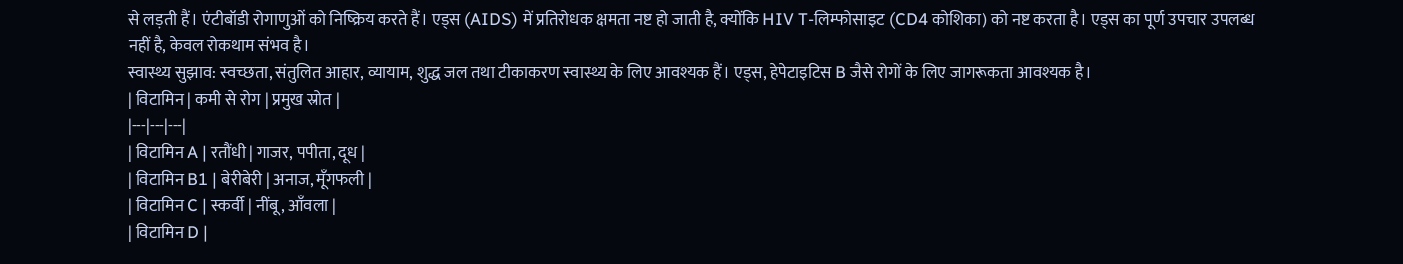से लड़ती हैं। एंटीबॉडी रोगाणुओं को निष्क्रिय करते हैं। एड्स (AIDS) में प्रतिरोधक क्षमता नष्ट हो जाती है, क्योंकि HIV T-लिम्फोसाइट (CD4 कोशिका) को नष्ट करता है। एड्स का पूर्ण उपचार उपलब्ध नहीं है, केवल रोकथाम संभव है।
स्वास्थ्य सुझाव: स्वच्छता, संतुलित आहार, व्यायाम, शुद्ध जल तथा टीकाकरण स्वास्थ्य के लिए आवश्यक हैं। एड्स, हेपेटाइटिस B जैसे रोगों के लिए जागरूकता आवश्यक है।
| विटामिन | कमी से रोग | प्रमुख स्रोत |
|---|---|---|
| विटामिन A | रतौंधी | गाजर, पपीता, दूध |
| विटामिन B1 | बेरीबेरी | अनाज, मूँगफली |
| विटामिन C | स्कर्वी | नींबू, आँवला |
| विटामिन D |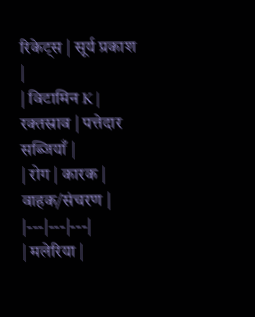रिकेट्स | सूर्य प्रकाश |
| विटामिन K | रक्तस्राव | पत्तेदार सब्जियाँ |
| रोग | कारक | वाहक/संचरण |
|---|---|---|
| मलेरिया |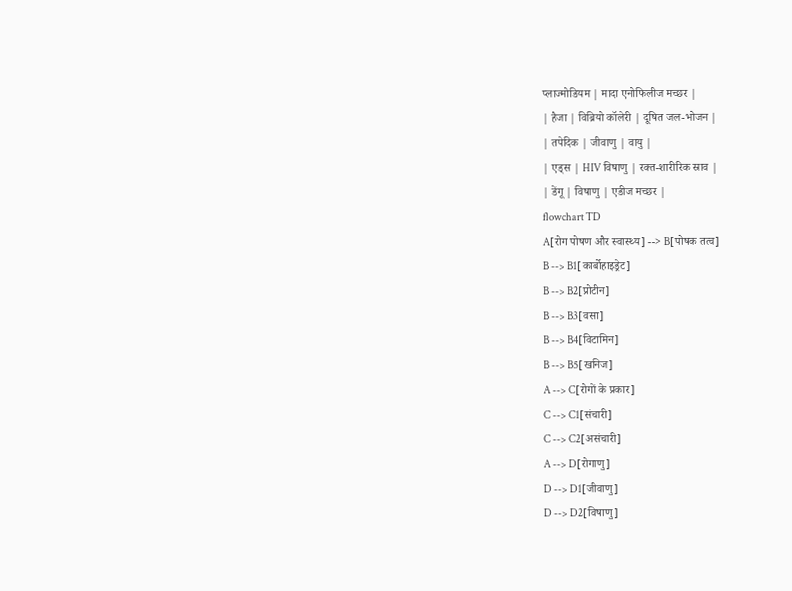प्लाज्मोडियम | मादा एनोफिलीज मच्छर |
| हैजा | विब्रियो कॉलेरी | दूषित जल-भोजन |
| तपेदिक | जीवाणु | वायु |
| एड्स | HIV विषाणु | रक्त-शारीरिक स्राव |
| डेंगू | विषाणु | एडीज मच्छर |
flowchart TD
A[रोग पोषण और स्वास्थ्य] --> B[पोषक तत्व]
B --> B1[कार्बोहाइड्रेट]
B --> B2[प्रोटीन]
B --> B3[वसा]
B --> B4[विटामिन]
B --> B5[खनिज]
A --> C[रोगों के प्रकार]
C --> C1[संचारी]
C --> C2[असंचारी]
A --> D[रोगाणु]
D --> D1[जीवाणु]
D --> D2[विषाणु]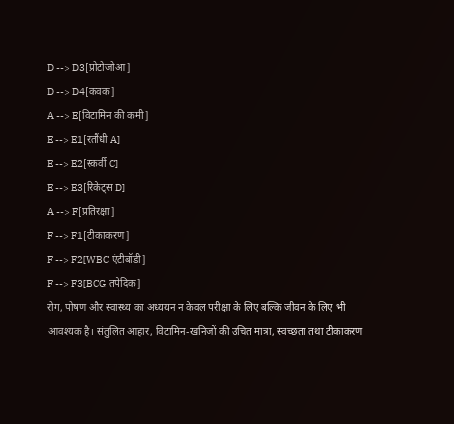D --> D3[प्रोटोजोआ]
D --> D4[कवक]
A --> E[विटामिन की कमी]
E --> E1[रतौंधी A]
E --> E2[स्कर्वी C]
E --> E3[रिकेट्स D]
A --> F[प्रतिरक्षा]
F --> F1[टीकाकरण]
F --> F2[WBC एंटीबॉडी]
F --> F3[BCG तपेदिक]
रोग, पोषण और स्वास्थ्य का अध्ययन न केवल परीक्षा के लिए बल्कि जीवन के लिए भी आवश्यक है। संतुलित आहार, विटामिन-खनिजों की उचित मात्रा, स्वच्छता तथा टीकाकरण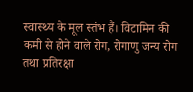स्वास्थ्य के मूल स्तंभ हैं। विटामिन की कमी से होने वाले रोग, रोगाणु जन्य रोग तथा प्रतिरक्षा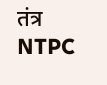तंत्र NTPC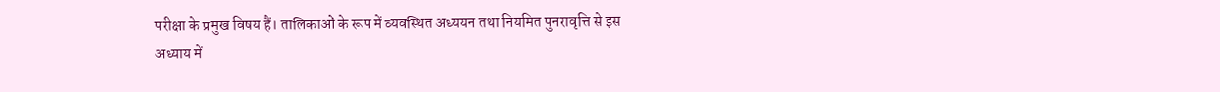परीक्षा के प्रमुख विषय हैं। तालिकाओं के रूप में व्यवस्थित अध्ययन तथा नियमित पुनरावृत्ति से इस अध्याय में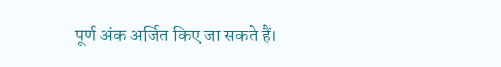पूर्ण अंक अर्जित किए जा सकते हैं।